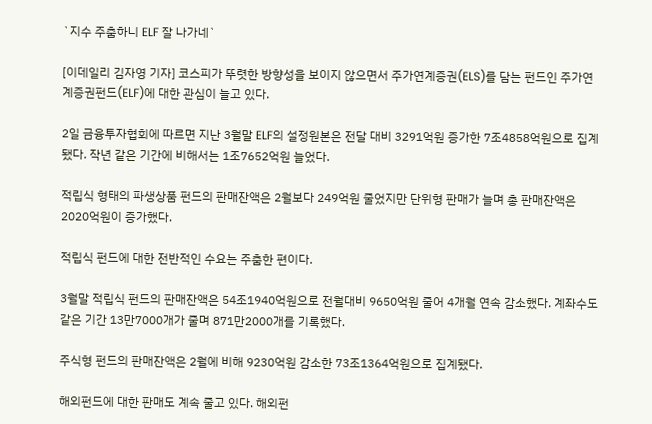`지수 주춤하니 ELF 잘 나가네`

[이데일리 김자영 기자] 코스피가 뚜렷한 방향성을 보이지 않으면서 주가연계증권(ELS)를 담는 펀드인 주가연계증권펀드(ELF)에 대한 관심이 늘고 있다.

2일 금융투자협회에 따르면 지난 3월말 ELF의 설정원본은 전달 대비 3291억원 증가한 7조4858억원으로 집계됐다. 작년 같은 기간에 비해서는 1조7652억원 늘었다.

적립식 형태의 파생상품 펀드의 판매잔액은 2월보다 249억원 줄었지만 단위형 판매가 늘며 총 판매잔액은 2020억원이 증가했다.

적립식 펀드에 대한 전반적인 수요는 주춤한 편이다.

3월말 적립식 펀드의 판매잔액은 54조1940억원으로 전월대비 9650억원 줄어 4개월 연속 감소했다. 계좌수도 같은 기간 13만7000개가 줄며 871만2000개를 기록했다.

주식형 펀드의 판매잔액은 2월에 비해 9230억원 감소한 73조1364억원으로 집계됐다.

해외펀드에 대한 판매도 계속 줄고 있다. 해외펀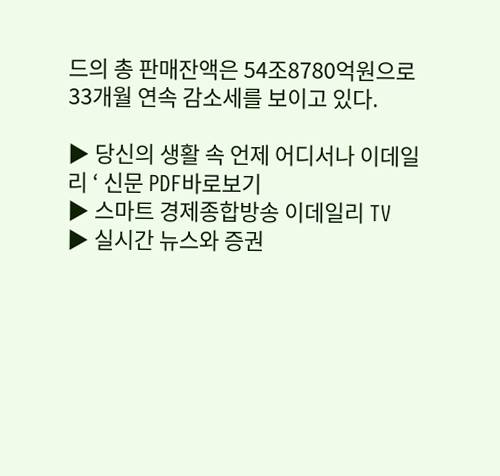드의 총 판매잔액은 54조8780억원으로 33개월 연속 감소세를 보이고 있다.

▶ 당신의 생활 속 언제 어디서나 이데일리 ‘ 신문 PDF바로보기
▶ 스마트 경제종합방송 이데일리 TV
▶ 실시간 뉴스와 증권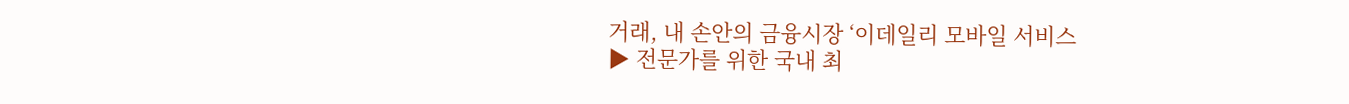거래, 내 손안의 금융시장 ‘이데일리 모바일 서비스
▶ 전문가를 위한 국내 최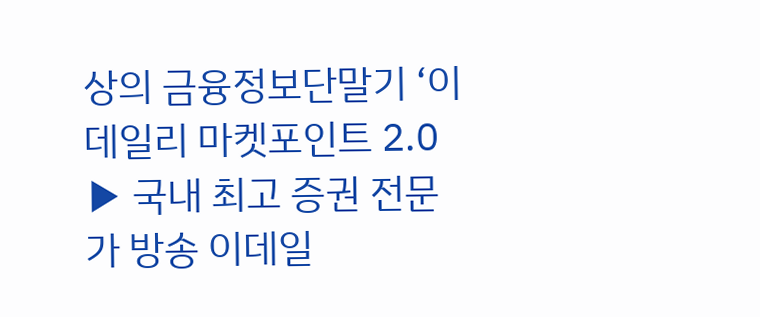상의 금융정보단말기 ‘이데일리 마켓포인트 2.0
▶ 국내 최고 증권 전문가 방송 이데일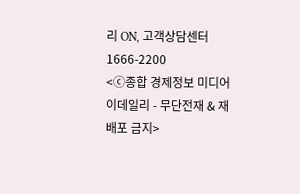리 ON, 고객상담센터 1666-2200
<ⓒ종합 경제정보 미디어 이데일리 - 무단전재 & 재배포 금지>